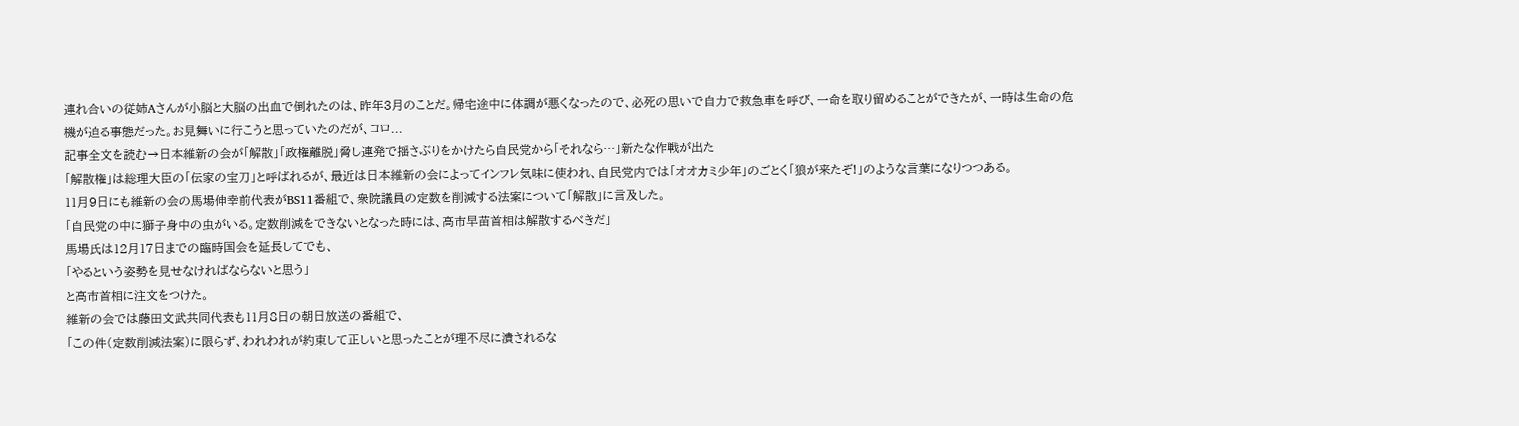連れ合いの従姉Aさんが小脳と大脳の出血で倒れたのは、昨年3月のことだ。帰宅途中に体調が悪くなったので、必死の思いで自力で救急車を呼び、一命を取り留めることができたが、一時は生命の危機が迫る事態だった。お見舞いに行こうと思っていたのだが、コロ...
記事全文を読む→日本維新の会が「解散」「政権離脱」脅し連発で揺さぶりをかけたら自民党から「それなら…」新たな作戦が出た
「解散権」は総理大臣の「伝家の宝刀」と呼ばれるが、最近は日本維新の会によってインフレ気味に使われ、自民党内では「オオカミ少年」のごとく「狼が来たぞ!」のような言葉になりつつある。
11月9日にも維新の会の馬場伸幸前代表がBS11番組で、衆院議員の定数を削減する法案について「解散」に言及した。
「自民党の中に獅子身中の虫がいる。定数削減をできないとなった時には、高市早苗首相は解散するべきだ」
馬場氏は12月17日までの臨時国会を延長してでも、
「やるという姿勢を見せなければならないと思う」
と高市首相に注文をつけた。
維新の会では藤田文武共同代表も11月8日の朝日放送の番組で、
「この件(定数削減法案)に限らず、われわれが約束して正しいと思ったことが理不尽に潰されるな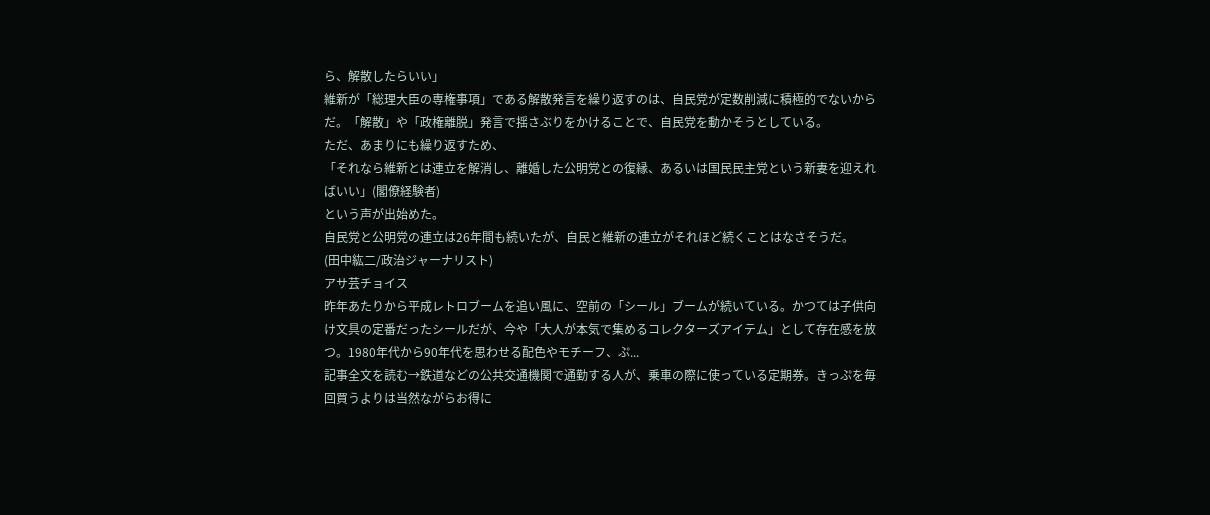ら、解散したらいい」
維新が「総理大臣の専権事項」である解散発言を繰り返すのは、自民党が定数削減に積極的でないからだ。「解散」や「政権離脱」発言で揺さぶりをかけることで、自民党を動かそうとしている。
ただ、あまりにも繰り返すため、
「それなら維新とは連立を解消し、離婚した公明党との復縁、あるいは国民民主党という新妻を迎えればいい」(閣僚経験者)
という声が出始めた。
自民党と公明党の連立は26年間も続いたが、自民と維新の連立がそれほど続くことはなさそうだ。
(田中紘二/政治ジャーナリスト)
アサ芸チョイス
昨年あたりから平成レトロブームを追い風に、空前の「シール」ブームが続いている。かつては子供向け文具の定番だったシールだが、今や「大人が本気で集めるコレクターズアイテム」として存在感を放つ。1980年代から90年代を思わせる配色やモチーフ、ぷ...
記事全文を読む→鉄道などの公共交通機関で通勤する人が、乗車の際に使っている定期券。きっぷを毎回買うよりは当然ながらお得に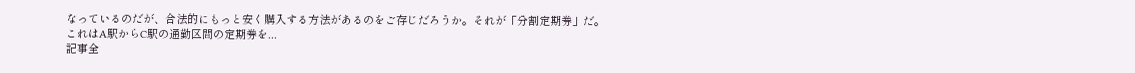なっているのだが、合法的にもっと安く購入する方法があるのをご存じだろうか。それが「分割定期券」だ。これはA駅からC駅の通勤区間の定期券を...
記事全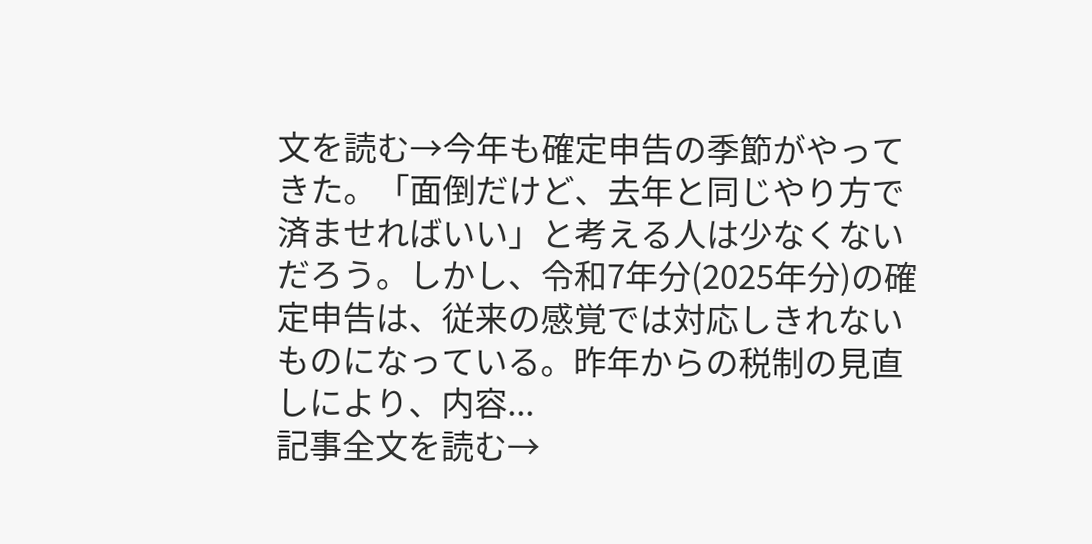文を読む→今年も確定申告の季節がやってきた。「面倒だけど、去年と同じやり方で済ませればいい」と考える人は少なくないだろう。しかし、令和7年分(2025年分)の確定申告は、従来の感覚では対応しきれないものになっている。昨年からの税制の見直しにより、内容...
記事全文を読む→